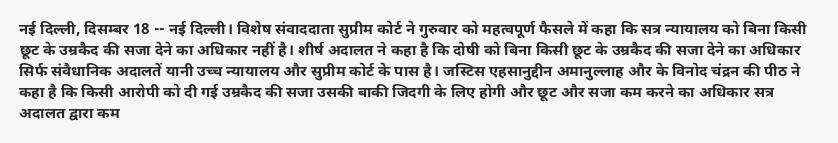नई दिल्ली, दिसम्बर 18 -- नई दिल्ली। विशेष संवाददाता सुप्रीम कोर्ट ने गुरुवार को महत्वपूर्ण फैसले में कहा कि सत्र न्यायालय को बिना किसी छूट के उम्रकैद की सजा देने का अधिकार नहीं है। शीर्ष अदालत ने कहा है कि दोषी को बिना किसी छूट के उम्रकैद की सजा देने का अधिकार सिर्फ संवैधानिक अदालतें यानी उच्च न्यायालय और सुप्रीम कोर्ट के पास है। जस्टिस एहसानुद्दीन अमानुल्लाह और के विनोद चंद्रन की पीठ ने कहा है कि किसी आरोपी को दी गई उम्रकैद की सजा उसकी बाकी जिदगी के लिए होगी और छूट और सजा कम करने का अधिकार सत्र अदालत द्वारा कम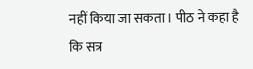नहीं किया जा सकता। पीठ ने कहा है कि सत्र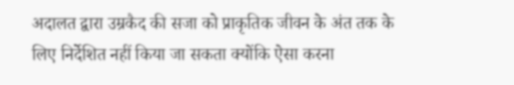अदालत द्वारा उम्रकैद की सजा को प्राकृतिक जीवन के अंत तक के लिए निर्देशित नहीं किया जा सकता क्योंकि ऐसा करना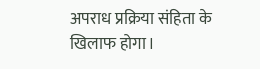अपराध प्रक्रिया संहिता के खिलाफ होगा।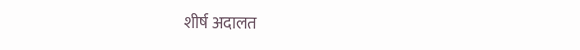शीर्ष अदालत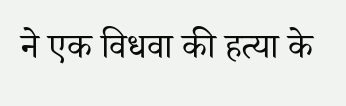ने एक विधवा की हत्या के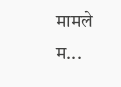मामले म...